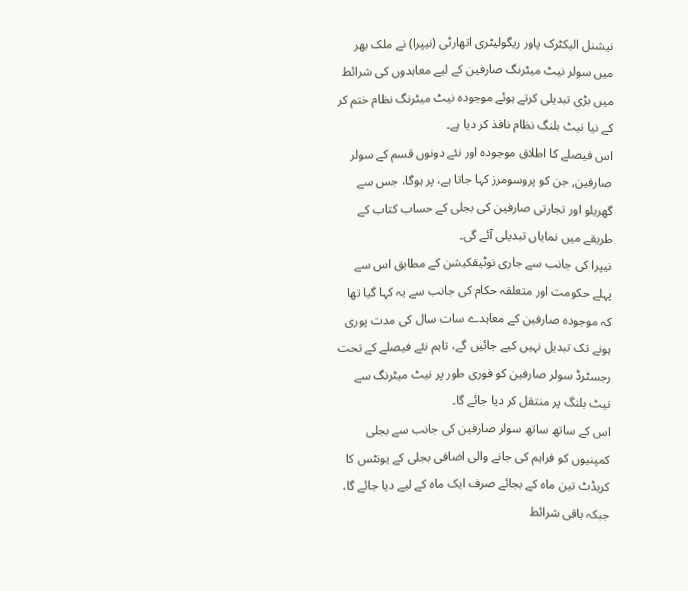نیشنل الیکٹرک پاور ریگولیٹری اتھارٹی (نیپرا) نے ملک بھر میں سولر نیٹ میٹرنگ صارفین کے لیے معاہدوں کی شرائط میں بڑی تبدیلی کرتے ہوئے موجودہ نیٹ میٹرنگ نظام ختم کر کے نیا نیٹ بلنگ نظام نافذ کر دیا ہے۔
اس فیصلے کا اطلاق موجودہ اور نئے دونوں قسم کے سولر صارفین, جن کو پروسومرز کہا جاتا ہے، پر ہوگا، جس سے گھریلو اور تجارتی صارفین کی بجلی کے حساب کتاب کے طریقے میں نمایاں تبدیلی آئے گی۔
نیپرا کی جانب سے جاری نوٹیفکیشن کے مطابق اس سے پہلے حکومت اور متعلقہ حکام کی جانب سے یہ کہا گیا تھا کہ موجودہ صارفین کے معاہدے سات سال کی مدت پوری ہونے تک تبدیل نہیں کیے جائیں گے، تاہم نئے فیصلے کے تحت رجسٹرڈ سولر صارفین کو فوری طور پر نیٹ میٹرنگ سے نیٹ بلنگ پر منتقل کر دیا جائے گا۔
اس کے ساتھ ساتھ سولر صارفین کی جانب سے بجلی کمپنیوں کو فراہم کی جانے والی اضافی بجلی کے یونٹس کا کریڈٹ تین ماہ کے بجائے صرف ایک ماہ کے لیے دیا جائے گا، جبکہ باقی شرائط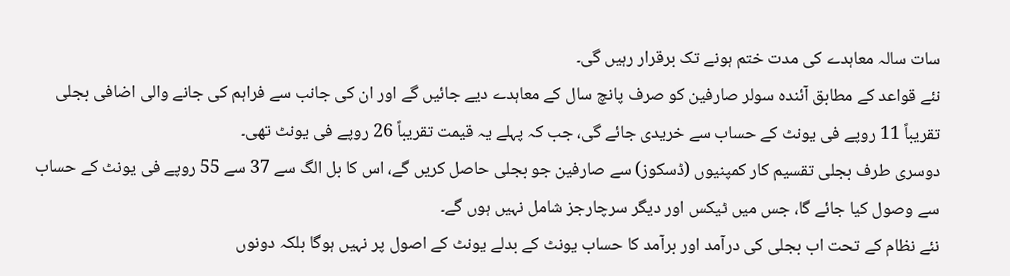سات سالہ معاہدے کی مدت ختم ہونے تک برقرار رہیں گی۔
نئے قواعد کے مطابق آئندہ سولر صارفین کو صرف پانچ سال کے معاہدے دیے جائیں گے اور ان کی جانب سے فراہم کی جانے والی اضافی بجلی تقریباً 11 روپے فی یونٹ کے حساب سے خریدی جائے گی، جب کہ پہلے یہ قیمت تقریباً 26 روپے فی یونٹ تھی۔
دوسری طرف بجلی تقسیم کار کمپنیوں (ڈسکوز) سے صارفین جو بجلی حاصل کریں گے، اس کا بل الگ سے 37 سے 55 روپے فی یونٹ کے حساب سے وصول کیا جائے گا، جس میں ٹیکس اور دیگر سرچارجز شامل نہیں ہوں گے۔
نئے نظام کے تحت اب بجلی کی درآمد اور برآمد کا حساب یونٹ کے بدلے یونٹ کے اصول پر نہیں ہوگا بلکہ دونوں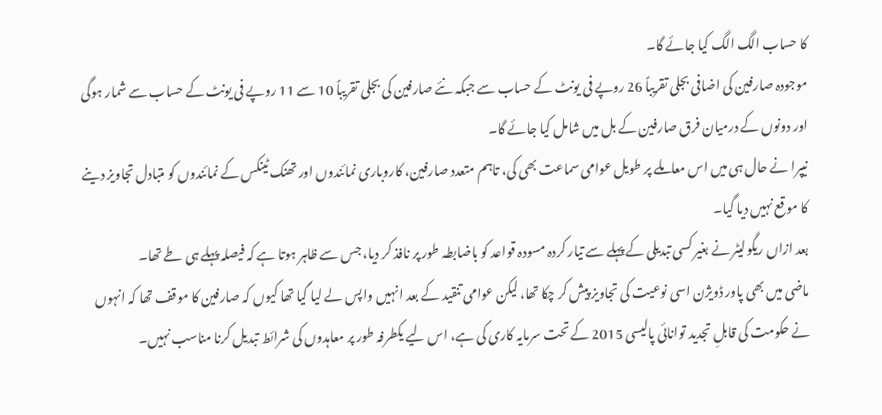کا حساب الگ الگ کیا جائے گا۔
موجودہ صارفین کی اضافی بجلی تقریباً 26 روپے فی یونٹ کے حساب سے جبکہ نئے صارفین کی بجلی تقریباً 10 سے 11 روپے فی یونٹ کے حساب سے شمار ہوگی اور دونوں کے درمیان فرق صارفین کے بل میں شامل کیا جائے گا۔
نیپرا نے حال ہی میں اس معاملے پر طویل عوامی سماعت بھی کی، تاہم متعدد صارفین، کاروباری نمائندوں اور تھنک ٹینکس کے نمائندوں کو متبادل تجاویز دینے کا موقع نہیں دیا گیا۔
بعد ازاں ریگولیٹر نے بغیر کسی تبدیلی کے پہلے سے تیار کردہ مسودہ قواعد کو باضابطہ طور پر نافذ کر دیا، جس سے ظاہر ہوتا ہے کہ فیصلہ پہلے ہی طے تھا۔
ماضی میں بھی پاور ڈویژن اسی نوعیت کی تجاویز پیش کر چکا تھا، لیکن عوامی تنقید کے بعد انہیں واپس لے لیا گیا تھا کیوں کہ صارفین کا موقف تھا کہ انہوں نے حکومت کی قابلِ تجدید توانائی پالیسی 2015 کے تحت سرمایہ کاری کی ہے، اس لیے یکطرفہ طور پر معاہدوں کی شرائط تبدیل کرنا مناسب نہیں۔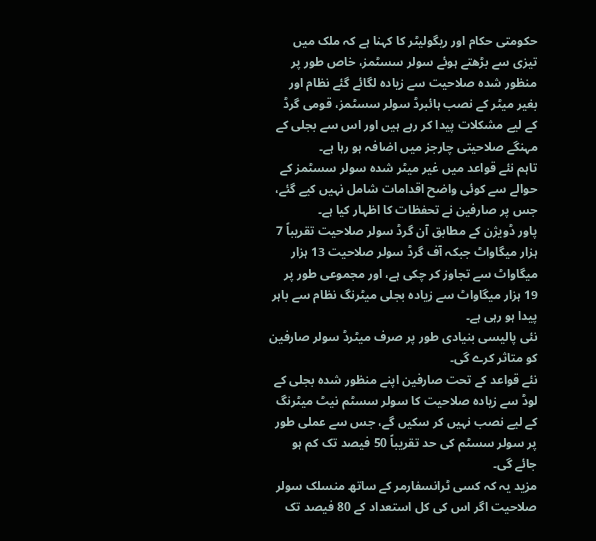حکومتی حکام اور ریگولیٹر کا کہنا ہے کہ ملک میں تیزی سے بڑھتے ہوئے سولر سسٹمز، خاص طور پر منظور شدہ صلاحیت سے زیادہ لگائے گئے نظام اور بغیر میٹر کے نصب ہائبرڈ سولر سسٹمز، قومی گرڈ کے لیے مشکلات پیدا کر رہے ہیں اور اس سے بجلی کے مہنگے صلاحیتی چارجز میں اضافہ ہو رہا ہے۔
تاہم نئے قواعد میں غیر میٹر شدہ سولر سسٹمز کے حوالے سے کوئی واضح اقدامات شامل نہیں کیے گئے، جس پر صارفین نے تحفظات کا اظہار کیا ہے۔
پاور ڈویژن کے مطابق آن گرڈ سولر صلاحیت تقریباً 7 ہزار میگاواٹ جبکہ آف گرڈ سولر صلاحیت 13 ہزار میگاواٹ سے تجاوز کر چکی ہے، اور مجموعی طور پر 19 ہزار میگاواٹ سے زیادہ بجلی میٹرنگ نظام سے باہر پیدا ہو رہی ہے۔
نئی پالیسی بنیادی طور پر صرف میٹرڈ سولر صارفین کو متاثر کرے گی۔
نئے قواعد کے تحت صارفین اپنے منظور شدہ بجلی کے لوڈ سے زیادہ صلاحیت کا سولر سسٹم نیٹ میٹرنگ کے لیے نصب نہیں کر سکیں گے، جس سے عملی طور پر سولر سسٹم کی حد تقریباً 50 فیصد تک کم ہو جائے گی۔
مزید یہ کہ کسی ٹرانسفارمر کے ساتھ منسلک سولر صلاحیت اگر اس کی کل استعداد کے 80 فیصد تک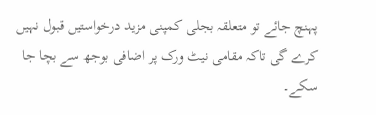پہنچ جائے تو متعلقہ بجلی کمپنی مزید درخواستیں قبول نہیں کرے گی تاکہ مقامی نیٹ ورک پر اضافی بوجھ سے بچا جا سکے۔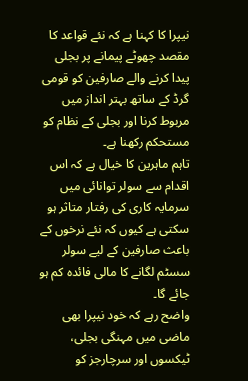نیپرا کا کہنا ہے کہ نئے قواعد کا مقصد چھوٹے پیمانے پر بجلی پیدا کرنے والے صارفین کو قومی گرڈ کے ساتھ بہتر انداز میں مربوط کرنا اور بجلی کے نظام کو مستحکم رکھنا ہے۔
تاہم ماہرین کا خیال ہے کہ اس اقدام سے سولر توانائی میں سرمایہ کاری کی رفتار متاثر ہو سکتی ہے کیوں کہ نئے نرخوں کے باعث صارفین کے لیے سولر سسٹم لگانے کا مالی فائدہ کم ہو جائے گا۔
واضح رہے کہ خود نیپرا بھی ماضی میں مہنگی بجلی، ٹیکسوں اور سرچارجز کو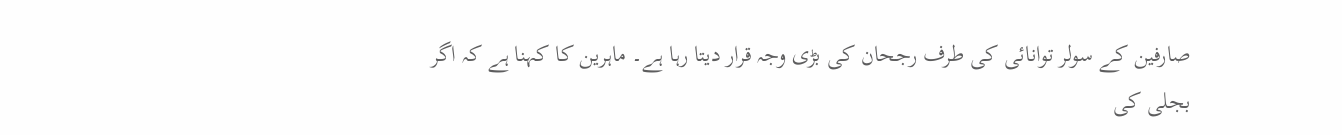صارفین کے سولر توانائی کی طرف رجحان کی بڑی وجہ قرار دیتا رہا ہے۔ ماہرین کا کہنا ہے کہ اگر بجلی کی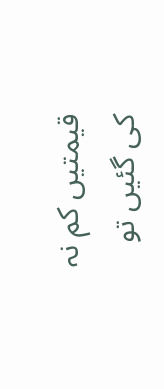قیمتیں کم نہ کی گئیں تو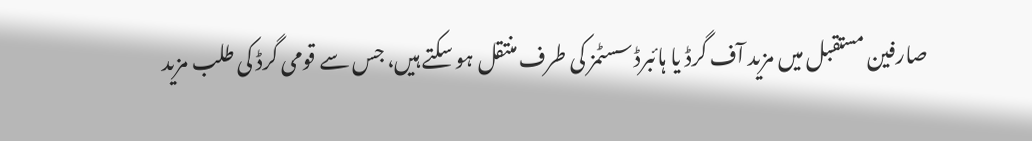صارفین مستقبل میں مزید آف گرڈ یا ہائبرڈ سسٹمز کی طرف منتقل ہو سکتے ہیں، جس سے قومی گرڈ کی طلب مزید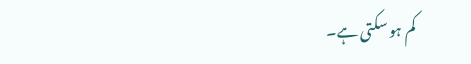کم ہو سکتی ہے۔